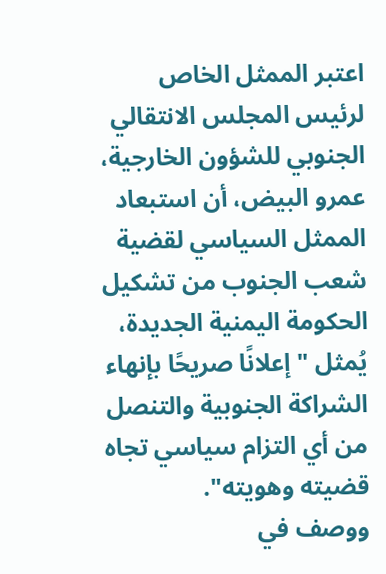اعتبر الممثل الخاص لرئيس المجلس الانتقالي الجنوبي للشؤون الخارجية، عمرو البيض، أن استبعاد الممثل السياسي لقضية شعب الجنوب من تشكيل الحكومة اليمنية الجديدة، يُمثل "إعلانًا صريحًا بإنهاء الشراكة الجنوبية والتنصل من أي التزام سياسي تجاه قضيته وهويته".
ووصف في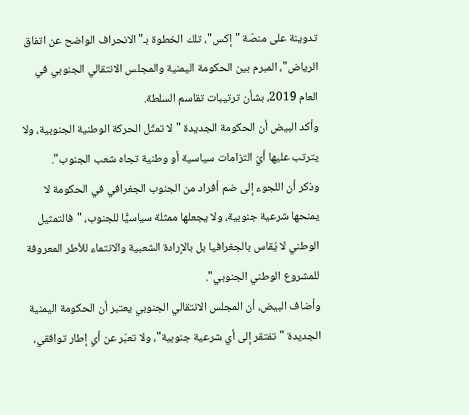تدوينة على منصّة "إكس"، تلك الخطوة بـ"الانحراف الواضح عن اتفاق الرياض"، المبرم بين الحكومة اليمنية والمجلس الانتقالي الجنوبي في العام 2019، بشأن ترتيبات تقاسم السلطة.
وأكد البيض أن الحكومة الجديدة "لا تمثّل الحركة الوطنية الجنوبية، ولا يترتب عليها أيّ التزامات سياسية أو وطنية تجاه شعب الجنوب".
وذكر أن اللجوء إلى ضم أفراد من الجنوب الجغرافي في الحكومة لا يمنحها شرعية جنوبية، ولا يجعلها ممثلة سياسيًّا للجنوب، "فالتمثيل الوطني لا يُقاس بالجغرافيا بل بالإرادة الشعبية والانتماء للأطر المعروفة للمشروع الوطني الجنوبي".
وأضاف البيض، أن المجلس الانتقالي الجنوبي يعتبر أن الحكومة اليمنية الجديدة "تفتقر إلى أي شرعية جنوبية"، ولا تعبّر عن أي إطار توافقي،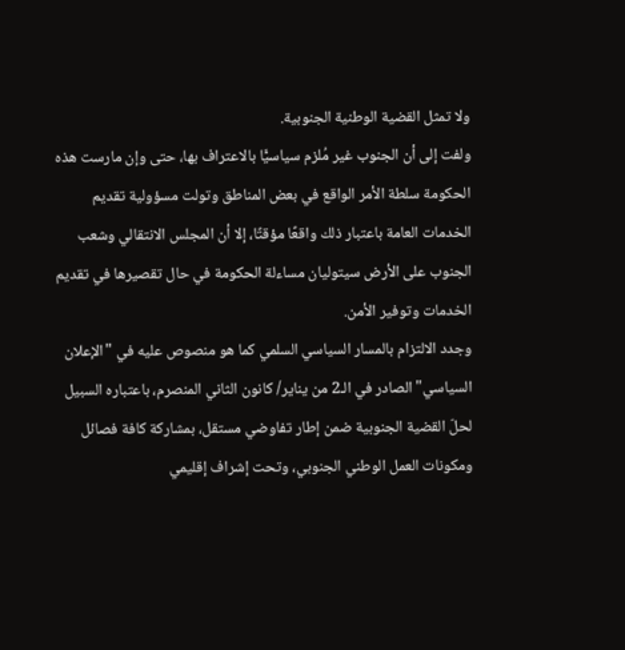ولا تمثل القضية الوطنية الجنوبية.
ولفت إلى أن الجنوب غير مُلزم سياسيًّا بالاعتراف بها، حتى وإن مارست هذه الحكومة سلطة الأمر الواقع في بعض المناطق وتولت مسؤولية تقديم الخدمات العامة باعتبار ذلك واقعًا مؤقتًا، إلا أن المجلس الانتقالي وشعب الجنوب على الأرض سيتوليان مساءلة الحكومة في حال تقصيرها في تقديم الخدمات وتوفير الأمن.
وجدد الالتزام بالمسار السياسي السلمي كما هو منصوص عليه في "الإعلان السياسي" الصادر في الـ2 من يناير/ كانون الثاني المنصرم، باعتباره السبيل لحلّ القضية الجنوبية ضمن إطار تفاوضي مستقل، بمشاركة كافة فصائل ومكونات العمل الوطني الجنوبي، وتحت إشراف إقليمي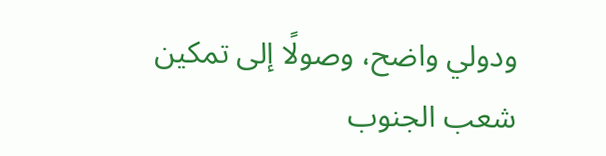ودولي واضح، وصولًا إلى تمكين شعب الجنوب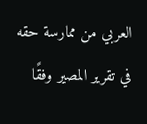العربي من ممارسة حقه في تقرير المصير وفقًا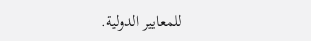للمعايير الدولية.